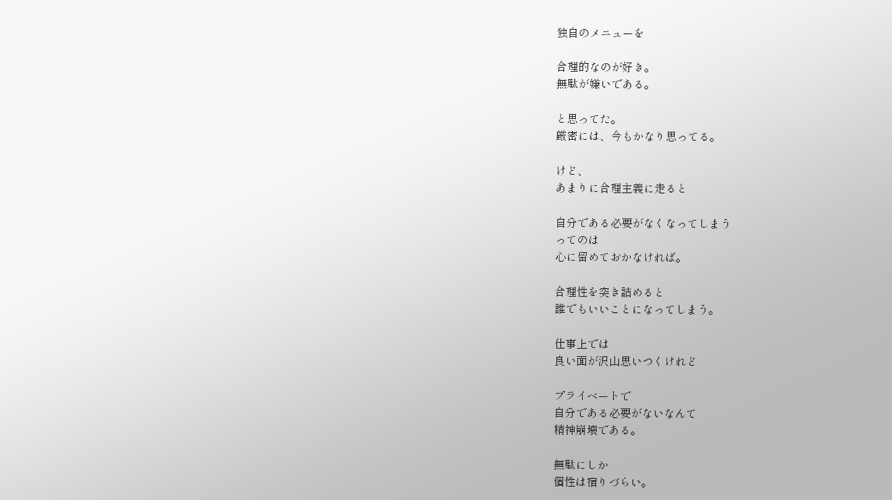独自のメニューを

合理的なのが好き。
無駄が嫌いである。

と思ってた。
厳密には、今もかなり思ってる。

けど、
あまりに合理主義に走ると

自分である必要がなくなってしまう
ってのは
心に留めておかなければ。

合理性を突き詰めると
誰でもいいことになってしまう。

仕事上では
良い面が沢山思いつくけれど

プライベートで
自分である必要がないなんて
精神崩壊である。

無駄にしか
個性は宿りづらい。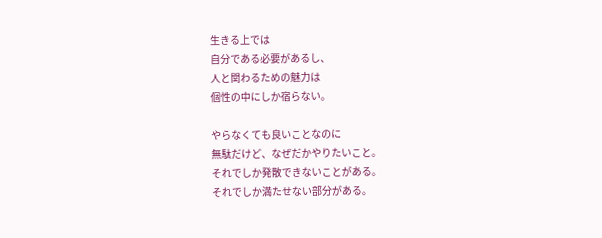生きる上では
自分である必要があるし、
人と関わるための魅力は
個性の中にしか宿らない。

やらなくても良いことなのに
無駄だけど、なぜだかやりたいこと。
それでしか発散できないことがある。
それでしか満たせない部分がある。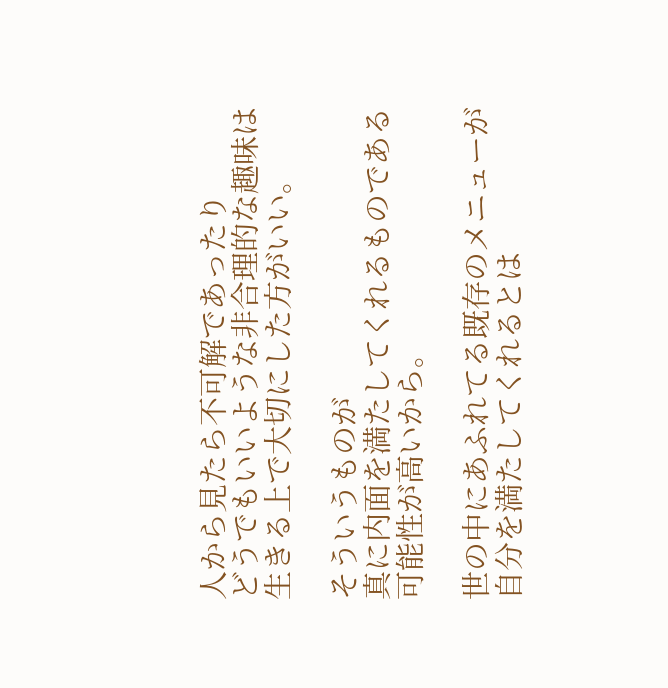人から見たら不可解であったり
どうでもいいような非合理的な趣味は
生きる上で大切にした方がいい。

そういうものが
真に内面を満たしてくれるものである
可能性が高いから。

世の中にあふれてる既存のメニューが
自分を満たしてくれるとは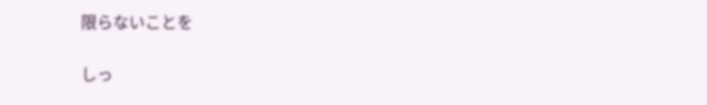限らないことを

しっ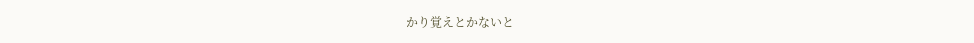かり覚えとかないと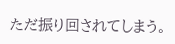ただ振り回されてしまう。